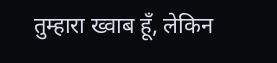तुम्हारा ख्वाब हूँ, लेकिन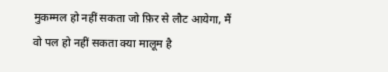मुकम्मल हो नहीं सकता जो फ़िर से लौट आयेगा, मैं वो पल हो नहीं सकता क्या मालूम है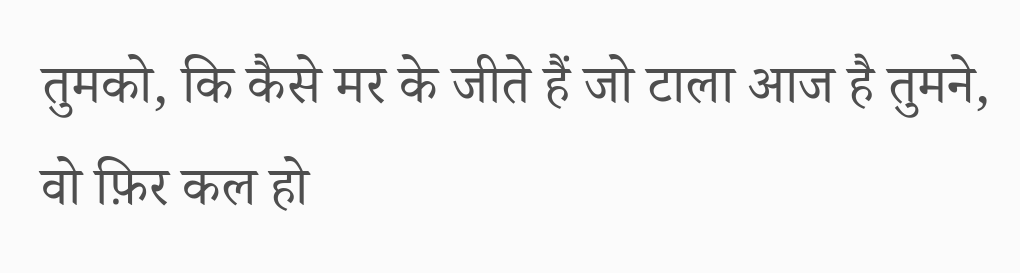तुमको, कि कैसे मर के जीते हैं जो टाला आज है तुमने, वो फ़िर कल हो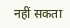नहीं सकता